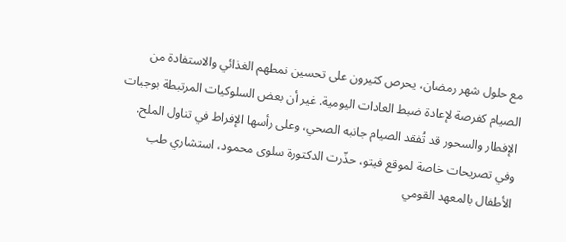مع حلول شهر رمضان، يحرص كثيرون على تحسين نمطهم الغذائي والاستفادة من الصيام كفرصة لإعادة ضبط العادات اليومية. غير أن بعض السلوكيات المرتبطة بوجبات الإفطار والسحور قد تُفقد الصيام جانبه الصحي، وعلى رأسها الإفراط في تناول الملح.
وفي تصريحات خاصة لموقع فيتو، حذّرت الدكتورة سلوى محمود، استشاري طب الأطفال بالمعهد القومي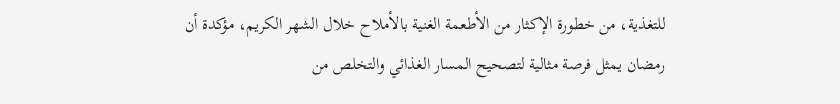للتغذية، من خطورة الإكثار من الأطعمة الغنية بالأملاح خلال الشهر الكريم، مؤكدة أن رمضان يمثل فرصة مثالية لتصحيح المسار الغذائي والتخلص من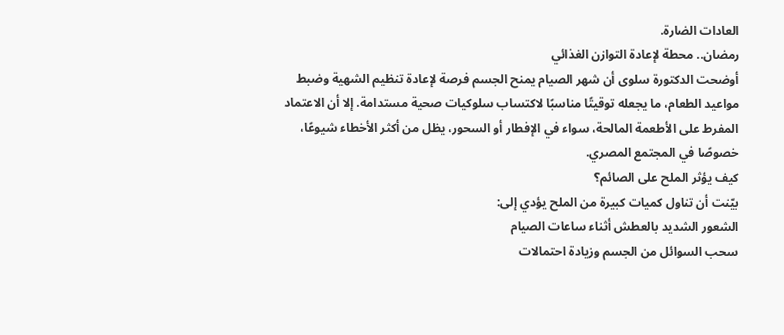العادات الضارة.
رمضان.. محطة لإعادة التوازن الغذائي
أوضحت الدكتورة سلوى أن شهر الصيام يمنح الجسم فرصة لإعادة تنظيم الشهية وضبط مواعيد الطعام، ما يجعله توقيتًا مناسبًا لاكتساب سلوكيات صحية مستدامة. إلا أن الاعتماد المفرط على الأطعمة المالحة، سواء في الإفطار أو السحور، يظل من أكثر الأخطاء شيوعًا، خصوصًا في المجتمع المصري.
كيف يؤثر الملح على الصائم؟
بيّنت أن تناول كميات كبيرة من الملح يؤدي إلى:
الشعور الشديد بالعطش أثناء ساعات الصيام
سحب السوائل من الجسم وزيادة احتمالات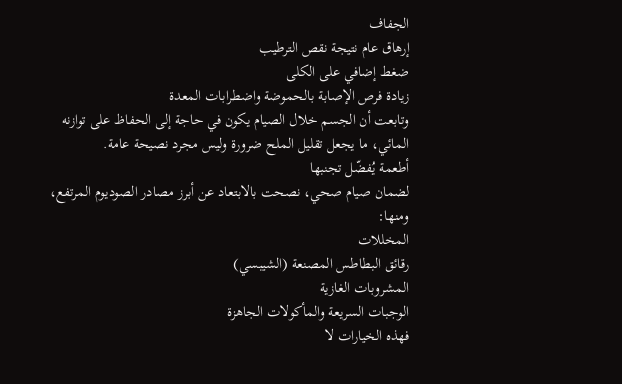الجفاف
إرهاق عام نتيجة نقص الترطيب
ضغط إضافي على الكلى
زيادة فرص الإصابة بالحموضة واضطرابات المعدة
وتابعت أن الجسم خلال الصيام يكون في حاجة إلى الحفاظ على توازنه المائي، ما يجعل تقليل الملح ضرورة وليس مجرد نصيحة عامة.
أطعمة يُفضّل تجنبها
لضمان صيام صحي، نصحت بالابتعاد عن أبرز مصادر الصوديوم المرتفع، ومنها:
المخللات
رقائق البطاطس المصنعة (الشيبسي)
المشروبات الغازية
الوجبات السريعة والمأكولات الجاهزة
فهذه الخيارات لا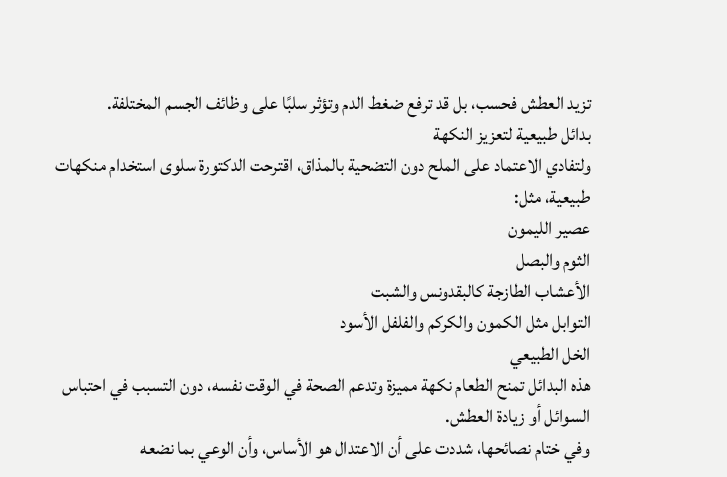تزيد العطش فحسب، بل قد ترفع ضغط الدم وتؤثر سلبًا على وظائف الجسم المختلفة.
بدائل طبيعية لتعزيز النكهة
ولتفادي الاعتماد على الملح دون التضحية بالمذاق، اقترحت الدكتورة سلوى استخدام منكهات طبيعية، مثل:
عصير الليمون
الثوم والبصل
الأعشاب الطازجة كالبقدونس والشبت
التوابل مثل الكمون والكركم والفلفل الأسود
الخل الطبيعي
هذه البدائل تمنح الطعام نكهة مميزة وتدعم الصحة في الوقت نفسه، دون التسبب في احتباس السوائل أو زيادة العطش.
وفي ختام نصائحها، شددت على أن الاعتدال هو الأساس، وأن الوعي بما نضعه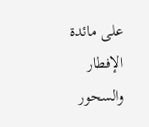على مائدة الإفطار والسحور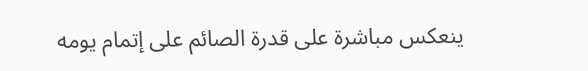ينعكس مباشرة على قدرة الصائم على إتمام يومه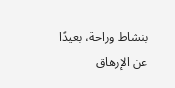بنشاط وراحة، بعيدًا عن الإرهاق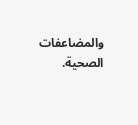والمضاعفات الصحية.